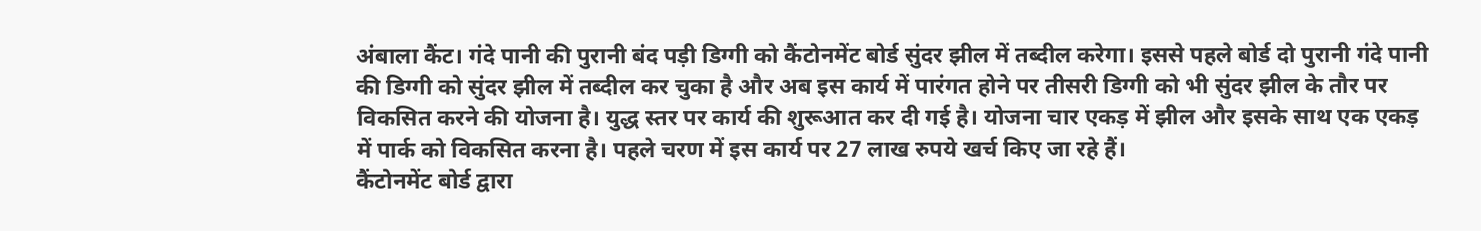अंबाला कैंट। गंदे पानी की पुरानी बंद पड़ी डिग्गी को कैंटोनमेंट बोर्ड सुंदर झील में तब्दील करेगा। इससे पहले बोर्ड दो पुरानी गंदे पानी की डिग्गी को सुंदर झील में तब्दील कर चुका है और अब इस कार्य में पारंगत होने पर तीसरी डिग्गी को भी सुंदर झील के तौर पर विकसित करने की योजना है। युद्ध स्तर पर कार्य की शुरूआत कर दी गई है। योजना चार एकड़ में झील और इसके साथ एक एकड़ में पार्क को विकसित करना है। पहले चरण में इस कार्य पर 27 लाख रुपये खर्च किए जा रहे हैं।
कैंटोनमेंट बोर्ड द्वारा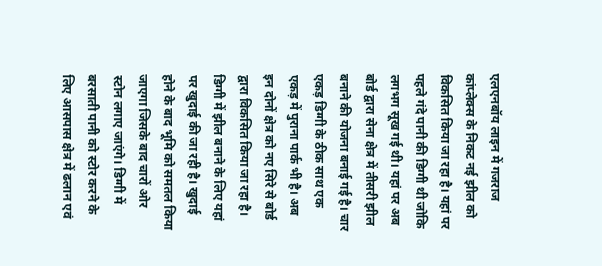एलएनबॉय लाइन में गजराज कांप्लेक्स के निकट नई झील को विकसित किया जा रहा है। यहां पर पहले गंदे पानी की डिग्गी थी जोकि लगभग सूख गई थी। यहां पर अब बोर्ड द्वारा सेना क्षेत्र में तीसरी झील बनाने की योजना बनाई गई है। चार एकड़ डिग्गी के ठीक साथ एक एकड़ में पुराना पार्क भी है। अब इन दोनों क्षेत्र को नए सिरे से बोर्ड द्वारा विकसित किया जा रहा है। डिग्गी में झील बनाने के लिए यहां पर खुदाई की जा रही है। खुदाई होने के बाद भूमि को समतल किया जाएगा जिसके बाद चारों ओर स्टोन लगाए जाएंगे। डिग्गी में बरसाती पानी को स्टोर करने के लिए आसपास क्षेत्र में ढलान एवं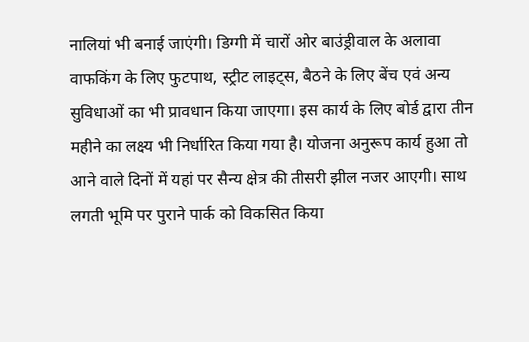नालियां भी बनाई जाएंगी। डिग्गी में चारों ओर बाउंड्रीवाल के अलावा वाफकिंग के लिए फुटपाथ, स्ट्रीट लाइट्स, बैठने के लिए बेंच एवं अन्य सुविधाओं का भी प्रावधान किया जाएगा। इस कार्य के लिए बोर्ड द्वारा तीन महीने का लक्ष्य भी निर्धारित किया गया है। योजना अनुरूप कार्य हुआ तो आने वाले दिनों में यहां पर सैन्य क्षेत्र की तीसरी झील नजर आएगी। साथ लगती भूमि पर पुराने पार्क को विकसित किया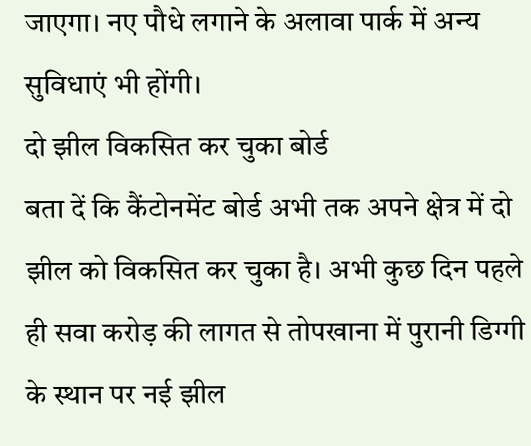जाएगा। नए पौधे लगाने के अलावा पार्क में अन्य सुविधाएं भी होंगी।
दो झील विकसित कर चुका बोर्ड
बता दें कि कैंटोनमेंट बोर्ड अभी तक अपने क्षेत्र में दो झील को विकसित कर चुका है। अभी कुछ दिन पहले ही सवा करोड़ की लागत से तोपखाना में पुरानी डिग्गी के स्थान पर नई झील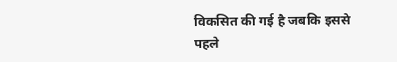विकसित की गई है जबकि इससे पहले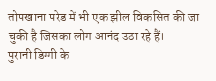तोपखाना परेड में भी एक झील विकसित की जा चुकी है जिसका लोग आनंद उठा रहे हैं।
पुरानी डिग्गी के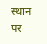स्थान पर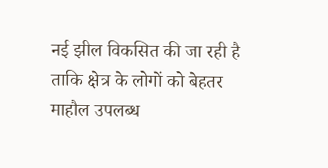नई झील विकसित की जा रही है ताकि क्षेत्र के लोगों को बेहतर माहौल उपलब्ध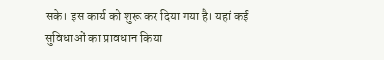सके। इस कार्य को शुरू कर दिया गया है। यहां कई सुविधाओं का प्रावधान किया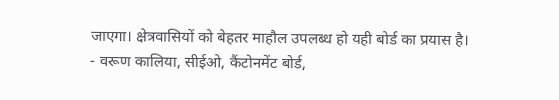जाएगा। क्षेत्रवासियों को बेहतर माहौल उपलब्ध हो यही बोर्ड का प्रयास है।
- वरूण कालिया, सीईओ, कैंटोनमेंट बोर्ड,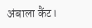अंबाला कैंट।